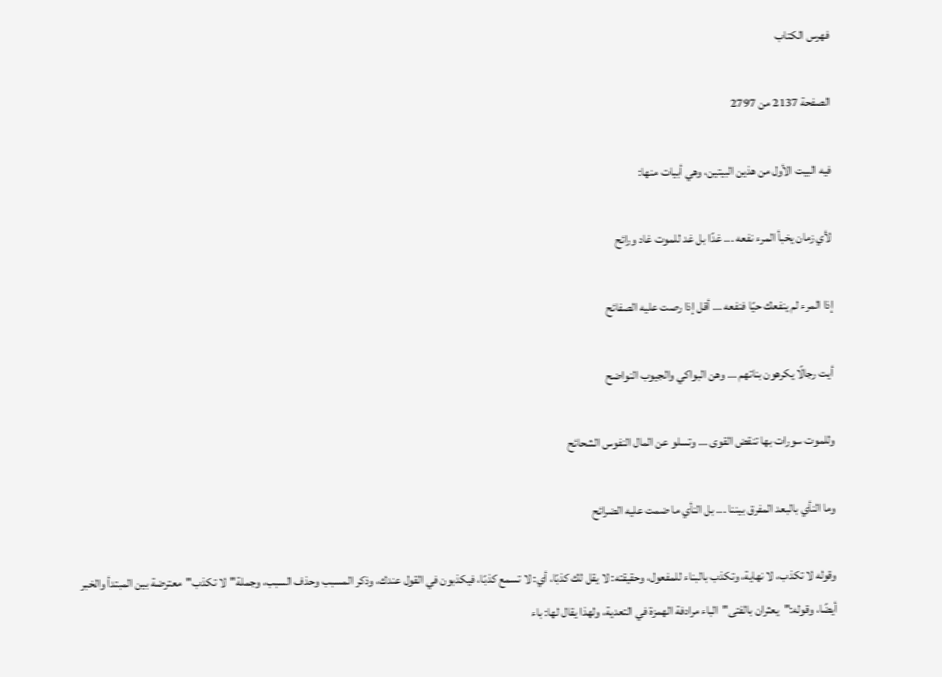فهرس الكتاب

الصفحة 2137 من 2797

فيه البيت الأول من هذين البيتين، وهي أبيات منها:

لأي زمان يخبأ المرء نفعه ... غدًا بل غد للموت غاد ورائح

إذا المرء لم ينفعك حيًا فنفعه ... أقل إذا رصت عليه الصفائح

أيت رجالًا يكرهون بناتهم ... وهن البواكي والجيوب النواضح

وللموت سورات بها تنقض القوى ... وتسلو عن المال النفوس الشحائح

وما النأي بالبعد المفرق بيننا ... بل النأي ما ضمت عليه الضرائح

وقوله لا تكذب، لا نهاية، وتكذب بالبناء للمفعول، وحقيقته: لا يقل لك كذبًا، أي: لا تسمع كذبًا، فيكذبون في القول عندك، وذكر المسبب وحذف السبب، وجملة"لا تكذب"معترضة بين المبتدأ والخبر أيضًا، وقوله:"يعثران بالفتى"الباء مرادفة الهمزة في التعدية، ولهذا يقال لها: باء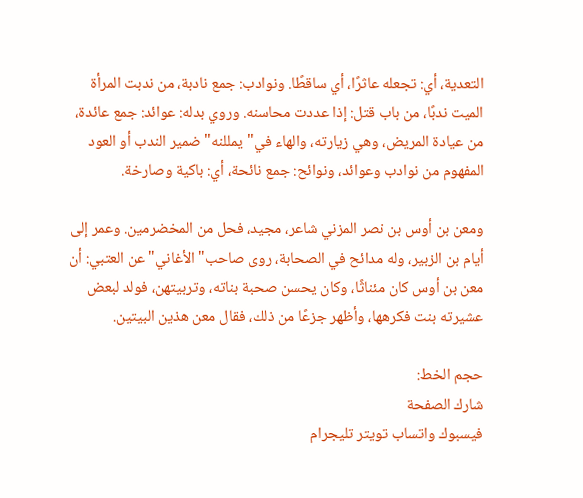التعدية، أي: تجعله عاثرًا، أي ساقطًا. ونوادب: جمع نادبة، من ندبت المرأة الميت ندبًا، من باب قتل: إذا عددت محاسنه. وروي بدله: عوائد: جمع عائدة، من عيادة المريض، وهي زيارته، والهاء في"يمللنه"ضمير الندب أو العود المفهوم من نوادب وعوائد، ونوائح: جمع نائحة، أي: باكية وصارخة.

ومعن بن أوس بن نصر المزني شاعر، مجيد، فحل من المخضرمين. وعمر إلى أيام بن الزبير، وله مدائح في الصحابة، روى صاحب"الأغاني"عن العتبي: أن معن بن أوس كان مئناثًا، وكان يحسن صحبة بناته، وتربيتهن، فولد لبعض عشيرته بنت فكرهها، وأظهر جزعًا من ذلك، فقال معن هذين البيتين.

حجم الخط:
شارك الصفحة
فيسبوك واتساب تويتر تليجرام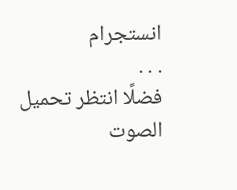انستجرام
. . .
فضلًا انتظر تحميل الصوت